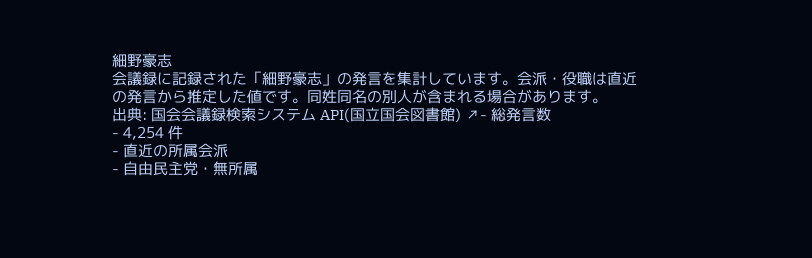細野豪志
会議録に記録された「細野豪志」の発言を集計しています。会派・役職は直近の発言から推定した値です。同姓同名の別人が含まれる場合があります。
出典: 国会会議録検索システム API(国立国会図書館) ↗- 総発言数
- 4,254 件
- 直近の所属会派
- 自由民主党・無所属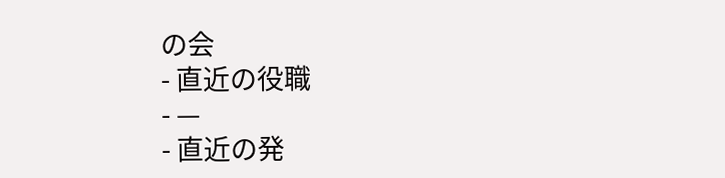の会
- 直近の役職
- —
- 直近の発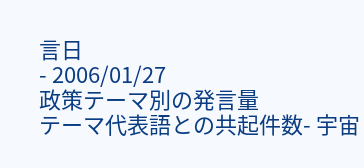言日
- 2006/01/27
政策テーマ別の発言量
テーマ代表語との共起件数- 宇宙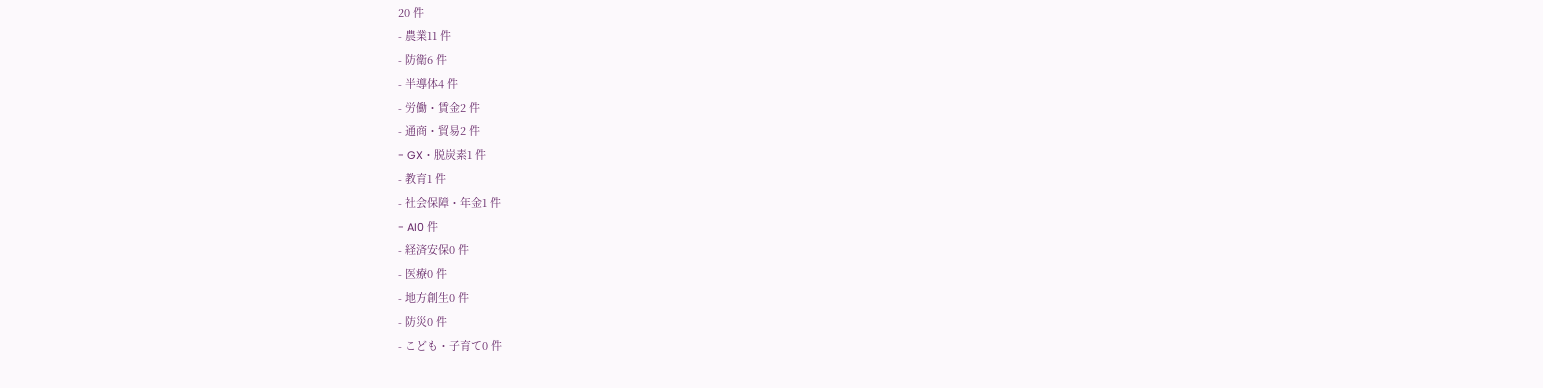20 件
- 農業11 件
- 防衛6 件
- 半導体4 件
- 労働・賃金2 件
- 通商・貿易2 件
- GX・脱炭素1 件
- 教育1 件
- 社会保障・年金1 件
- AI0 件
- 経済安保0 件
- 医療0 件
- 地方創生0 件
- 防災0 件
- こども・子育て0 件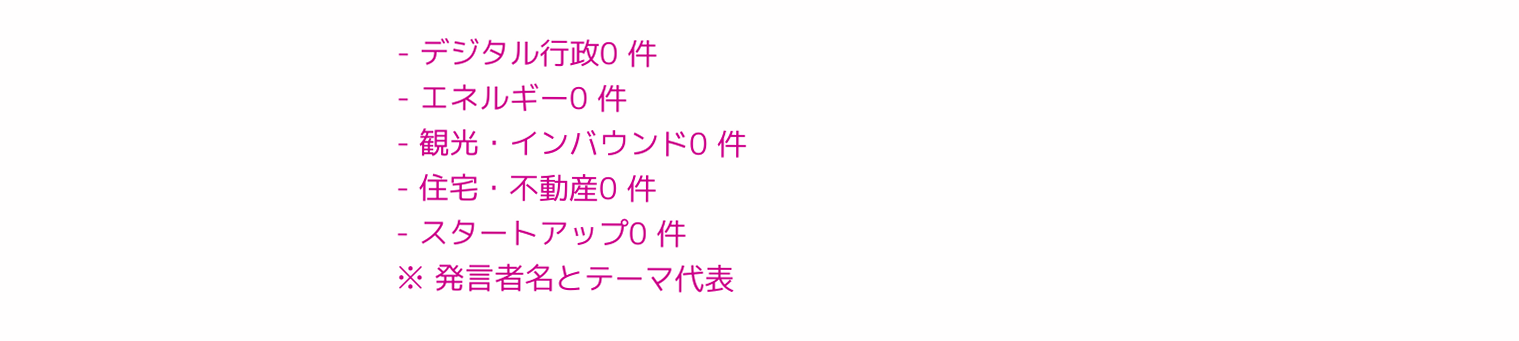- デジタル行政0 件
- エネルギー0 件
- 観光・インバウンド0 件
- 住宅・不動産0 件
- スタートアップ0 件
※ 発言者名とテーマ代表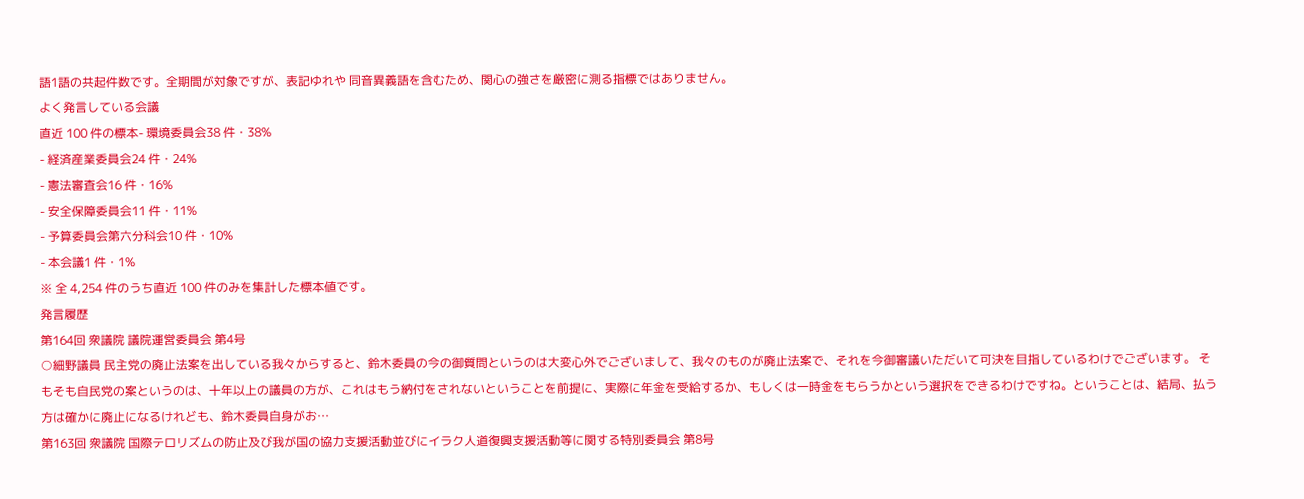語1語の共起件数です。全期間が対象ですが、表記ゆれや 同音異義語を含むため、関心の強さを厳密に測る指標ではありません。
よく発言している会議
直近 100 件の標本- 環境委員会38 件・38%
- 経済産業委員会24 件・24%
- 憲法審査会16 件・16%
- 安全保障委員会11 件・11%
- 予算委員会第六分科会10 件・10%
- 本会議1 件・1%
※ 全 4,254 件のうち直近 100 件のみを集計した標本値です。
発言履歴
第164回 衆議院 議院運営委員会 第4号
○細野議員 民主党の廃止法案を出している我々からすると、鈴木委員の今の御質問というのは大変心外でございまして、我々のものが廃止法案で、それを今御審議いただいて可決を目指しているわけでございます。 そもそも自民党の案というのは、十年以上の議員の方が、これはもう納付をされないということを前提に、実際に年金を受給するか、もしくは一時金をもらうかという選択をできるわけですね。ということは、結局、払う方は確かに廃止になるけれども、鈴木委員自身がお…
第163回 衆議院 国際テロリズムの防止及び我が国の協力支援活動並びにイラク人道復興支援活動等に関する特別委員会 第8号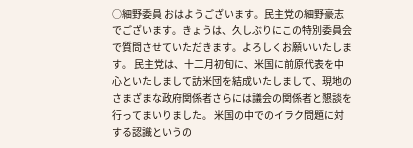○細野委員 おはようございます。民主党の細野豪志でございます。きょうは、久しぶりにこの特別委員会で質問させていただきます。よろしくお願いいたします。 民主党は、十二月初旬に、米国に前原代表を中心といたしまして訪米団を結成いたしまして、現地のさまざまな政府関係者さらには議会の関係者と懇談を行ってまいりました。 米国の中でのイラク問題に対する認識というの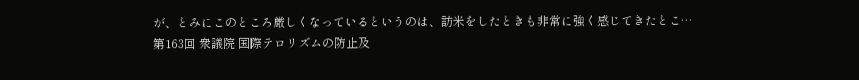が、とみにこのところ厳しくなっているというのは、訪米をしたときも非常に強く感じてきたとこ…
第163回 衆議院 国際テロリズムの防止及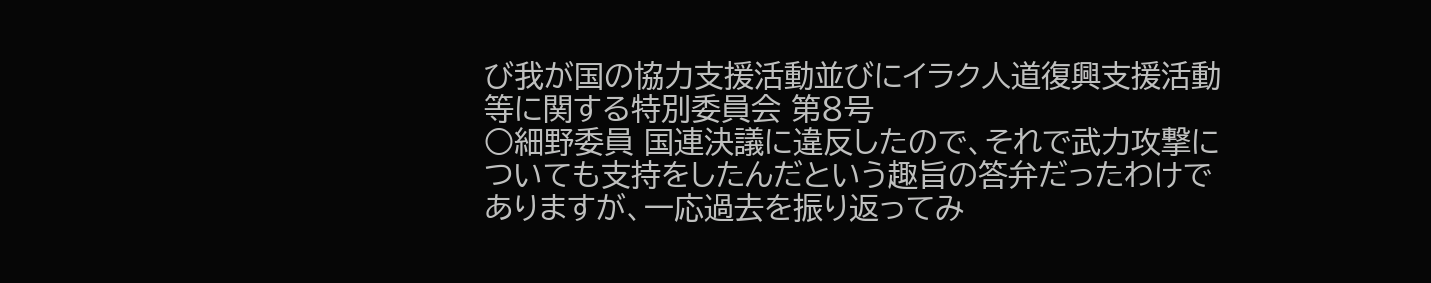び我が国の協力支援活動並びにイラク人道復興支援活動等に関する特別委員会 第8号
○細野委員 国連決議に違反したので、それで武力攻撃についても支持をしたんだという趣旨の答弁だったわけでありますが、一応過去を振り返ってみ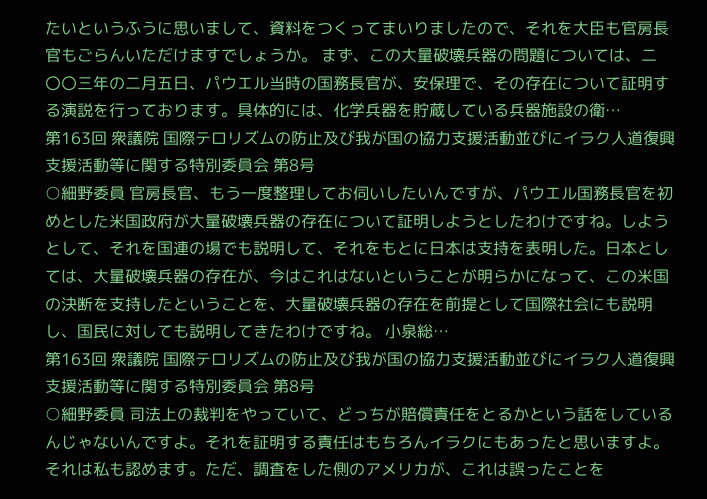たいというふうに思いまして、資料をつくってまいりましたので、それを大臣も官房長官もごらんいただけますでしょうか。 まず、この大量破壊兵器の問題については、二〇〇三年の二月五日、パウエル当時の国務長官が、安保理で、その存在について証明する演説を行っております。具体的には、化学兵器を貯蔵している兵器施設の衛…
第163回 衆議院 国際テロリズムの防止及び我が国の協力支援活動並びにイラク人道復興支援活動等に関する特別委員会 第8号
○細野委員 官房長官、もう一度整理してお伺いしたいんですが、パウエル国務長官を初めとした米国政府が大量破壊兵器の存在について証明しようとしたわけですね。しようとして、それを国連の場でも説明して、それをもとに日本は支持を表明した。日本としては、大量破壊兵器の存在が、今はこれはないということが明らかになって、この米国の決断を支持したということを、大量破壊兵器の存在を前提として国際社会にも説明し、国民に対しても説明してきたわけですね。 小泉総…
第163回 衆議院 国際テロリズムの防止及び我が国の協力支援活動並びにイラク人道復興支援活動等に関する特別委員会 第8号
○細野委員 司法上の裁判をやっていて、どっちが賠償責任をとるかという話をしているんじゃないんですよ。それを証明する責任はもちろんイラクにもあったと思いますよ。それは私も認めます。ただ、調査をした側のアメリカが、これは誤ったことを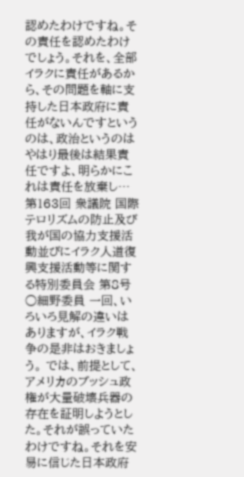認めたわけですね。その責任を認めたわけでしょう。それを、全部イラクに責任があるから、その問題を軸に支持した日本政府に責任がないんですというのは、政治というのはやはり最後は結果責任ですよ、明らかにこれは責任を放棄し…
第163回 衆議院 国際テロリズムの防止及び我が国の協力支援活動並びにイラク人道復興支援活動等に関する特別委員会 第8号
○細野委員 一回、いろいろ見解の違いはありますが、イラク戦争の是非はおきましょう。 では、前提として、アメリカのブッシュ政権が大量破壊兵器の存在を証明しようとした。それが誤っていたわけですね。それを安易に信じた日本政府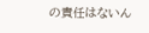の責任はないん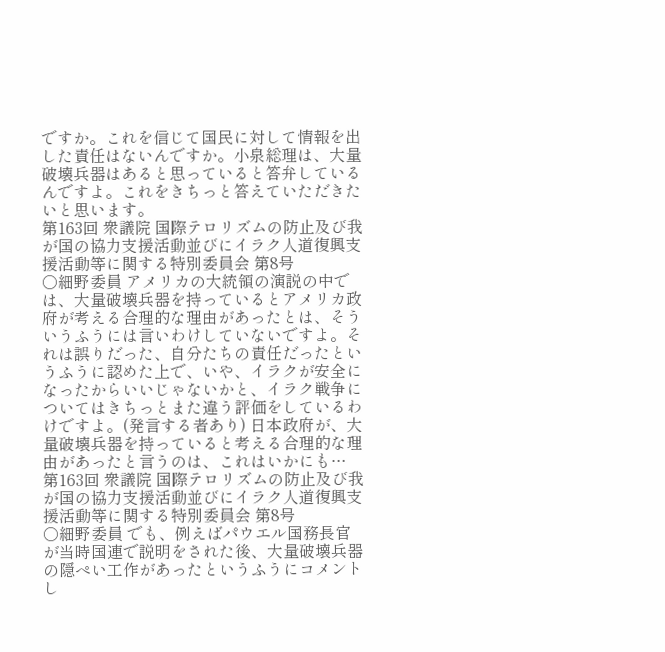ですか。これを信じて国民に対して情報を出した責任はないんですか。小泉総理は、大量破壊兵器はあると思っていると答弁しているんですよ。これをきちっと答えていただきたいと思います。
第163回 衆議院 国際テロリズムの防止及び我が国の協力支援活動並びにイラク人道復興支援活動等に関する特別委員会 第8号
○細野委員 アメリカの大統領の演説の中では、大量破壊兵器を持っているとアメリカ政府が考える合理的な理由があったとは、そういうふうには言いわけしていないですよ。それは誤りだった、自分たちの責任だったというふうに認めた上で、いや、イラクが安全になったからいいじゃないかと、イラク戦争についてはきちっとまた違う評価をしているわけですよ。(発言する者あり) 日本政府が、大量破壊兵器を持っていると考える合理的な理由があったと言うのは、これはいかにも…
第163回 衆議院 国際テロリズムの防止及び我が国の協力支援活動並びにイラク人道復興支援活動等に関する特別委員会 第8号
○細野委員 でも、例えばパウエル国務長官が当時国連で説明をされた後、大量破壊兵器の隠ぺい工作があったというふうにコメントし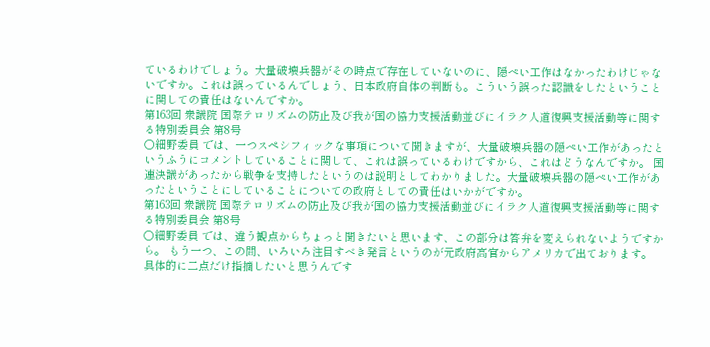ているわけでしょう。大量破壊兵器がその時点で存在していないのに、隠ぺい工作はなかったわけじゃないですか。これは誤っているんでしょう、日本政府自体の判断も。こういう誤った認識をしたということに関しての責任はないんですか。
第163回 衆議院 国際テロリズムの防止及び我が国の協力支援活動並びにイラク人道復興支援活動等に関する特別委員会 第8号
○細野委員 では、一つスペシフィックな事項について聞きますが、大量破壊兵器の隠ぺい工作があったというふうにコメントしていることに関して、これは誤っているわけですから、これはどうなんですか。 国連決議があったから戦争を支持したというのは説明としてわかりました。大量破壊兵器の隠ぺい工作があったということにしていることについての政府としての責任はいかがですか。
第163回 衆議院 国際テロリズムの防止及び我が国の協力支援活動並びにイラク人道復興支援活動等に関する特別委員会 第8号
○細野委員 では、違う観点からちょっと聞きたいと思います、この部分は答弁を変えられないようですから。 もう一つ、この間、いろいろ注目すべき発言というのが元政府高官からアメリカで出ております。 具体的に二点だけ指摘したいと思うんです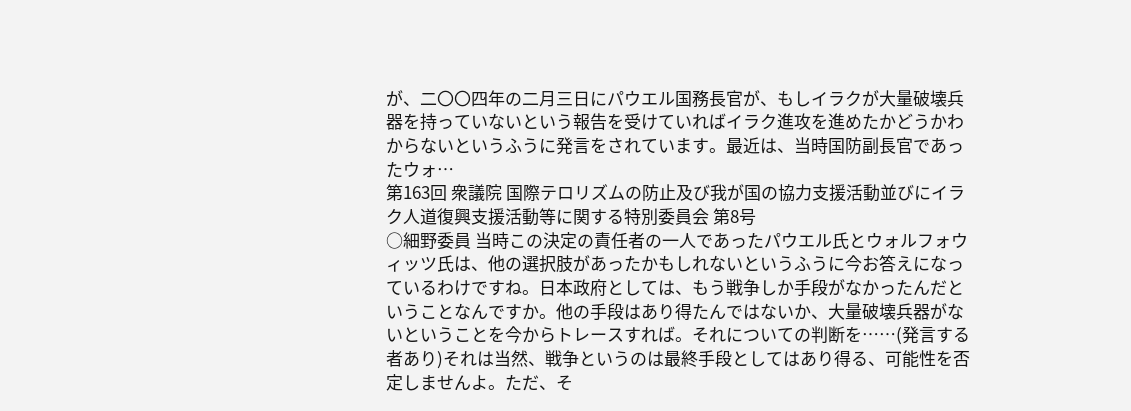が、二〇〇四年の二月三日にパウエル国務長官が、もしイラクが大量破壊兵器を持っていないという報告を受けていればイラク進攻を進めたかどうかわからないというふうに発言をされています。最近は、当時国防副長官であったウォ…
第163回 衆議院 国際テロリズムの防止及び我が国の協力支援活動並びにイラク人道復興支援活動等に関する特別委員会 第8号
○細野委員 当時この決定の責任者の一人であったパウエル氏とウォルフォウィッツ氏は、他の選択肢があったかもしれないというふうに今お答えになっているわけですね。日本政府としては、もう戦争しか手段がなかったんだということなんですか。他の手段はあり得たんではないか、大量破壊兵器がないということを今からトレースすれば。それについての判断を……(発言する者あり)それは当然、戦争というのは最終手段としてはあり得る、可能性を否定しませんよ。ただ、そ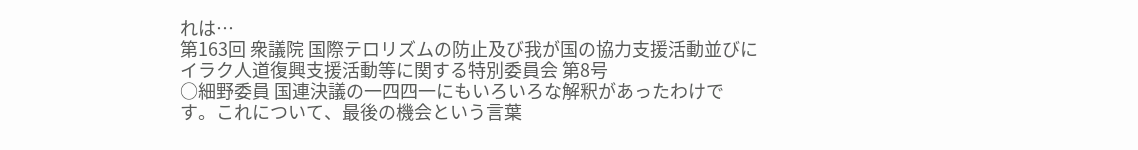れは…
第163回 衆議院 国際テロリズムの防止及び我が国の協力支援活動並びにイラク人道復興支援活動等に関する特別委員会 第8号
○細野委員 国連決議の一四四一にもいろいろな解釈があったわけです。これについて、最後の機会という言葉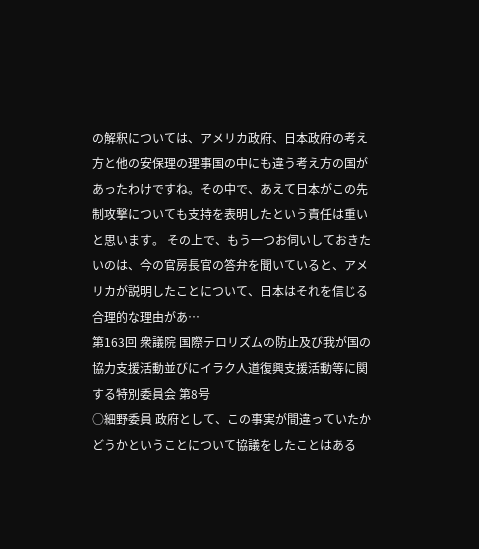の解釈については、アメリカ政府、日本政府の考え方と他の安保理の理事国の中にも違う考え方の国があったわけですね。その中で、あえて日本がこの先制攻撃についても支持を表明したという責任は重いと思います。 その上で、もう一つお伺いしておきたいのは、今の官房長官の答弁を聞いていると、アメリカが説明したことについて、日本はそれを信じる合理的な理由があ…
第163回 衆議院 国際テロリズムの防止及び我が国の協力支援活動並びにイラク人道復興支援活動等に関する特別委員会 第8号
○細野委員 政府として、この事実が間違っていたかどうかということについて協議をしたことはある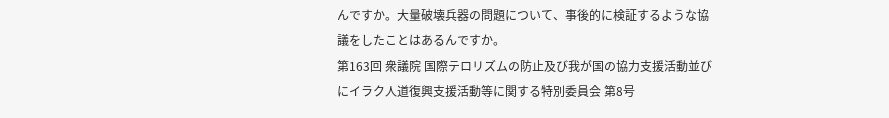んですか。大量破壊兵器の問題について、事後的に検証するような協議をしたことはあるんですか。
第163回 衆議院 国際テロリズムの防止及び我が国の協力支援活動並びにイラク人道復興支援活動等に関する特別委員会 第8号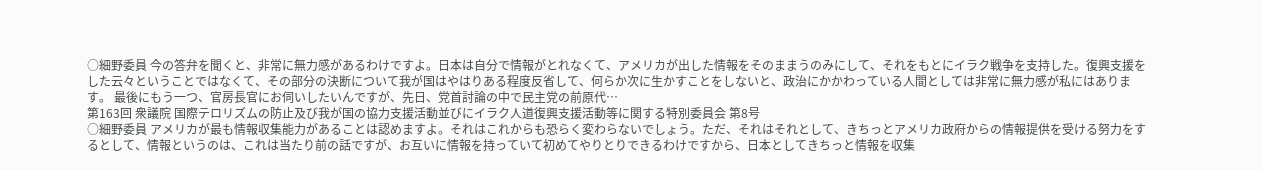○細野委員 今の答弁を聞くと、非常に無力感があるわけですよ。日本は自分で情報がとれなくて、アメリカが出した情報をそのままうのみにして、それをもとにイラク戦争を支持した。復興支援をした云々ということではなくて、その部分の決断について我が国はやはりある程度反省して、何らか次に生かすことをしないと、政治にかかわっている人間としては非常に無力感が私にはあります。 最後にもう一つ、官房長官にお伺いしたいんですが、先日、党首討論の中で民主党の前原代…
第163回 衆議院 国際テロリズムの防止及び我が国の協力支援活動並びにイラク人道復興支援活動等に関する特別委員会 第8号
○細野委員 アメリカが最も情報収集能力があることは認めますよ。それはこれからも恐らく変わらないでしょう。ただ、それはそれとして、きちっとアメリカ政府からの情報提供を受ける努力をするとして、情報というのは、これは当たり前の話ですが、お互いに情報を持っていて初めてやりとりできるわけですから、日本としてきちっと情報を収集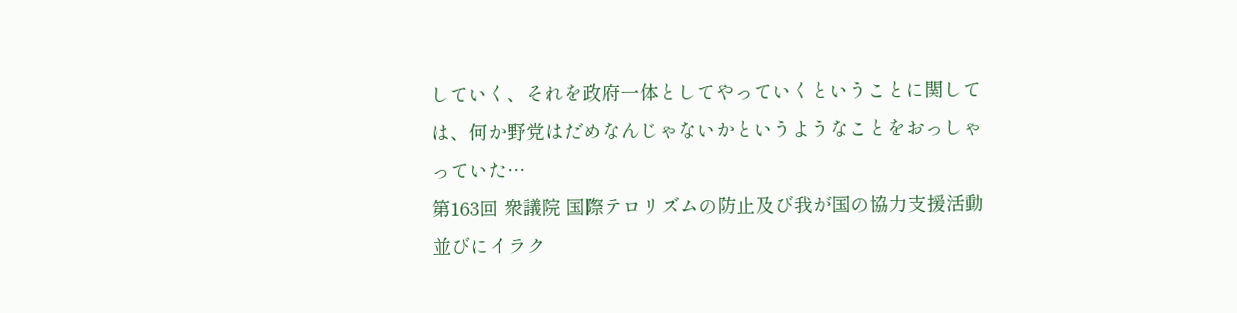していく、それを政府一体としてやっていくということに関しては、何か野党はだめなんじゃないかというようなことをおっしゃっていた…
第163回 衆議院 国際テロリズムの防止及び我が国の協力支援活動並びにイラク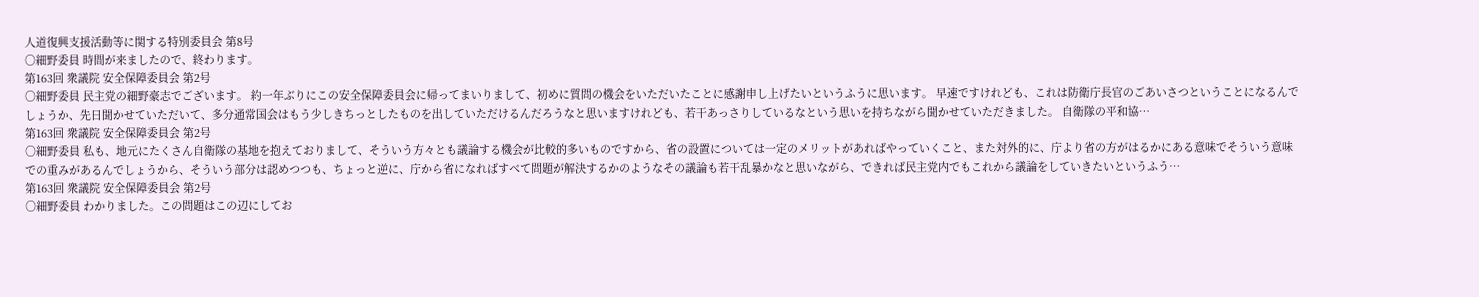人道復興支援活動等に関する特別委員会 第8号
○細野委員 時間が来ましたので、終わります。
第163回 衆議院 安全保障委員会 第2号
○細野委員 民主党の細野豪志でございます。 約一年ぶりにこの安全保障委員会に帰ってまいりまして、初めに質問の機会をいただいたことに感謝申し上げたいというふうに思います。 早速ですけれども、これは防衛庁長官のごあいさつということになるんでしょうか、先日聞かせていただいて、多分通常国会はもう少しきちっとしたものを出していただけるんだろうなと思いますけれども、若干あっさりしているなという思いを持ちながら聞かせていただきました。 自衛隊の平和協…
第163回 衆議院 安全保障委員会 第2号
○細野委員 私も、地元にたくさん自衛隊の基地を抱えておりまして、そういう方々とも議論する機会が比較的多いものですから、省の設置については一定のメリットがあればやっていくこと、また対外的に、庁より省の方がはるかにある意味でそういう意味での重みがあるんでしょうから、そういう部分は認めつつも、ちょっと逆に、庁から省になればすべて問題が解決するかのようなその議論も若干乱暴かなと思いながら、できれば民主党内でもこれから議論をしていきたいというふう…
第163回 衆議院 安全保障委員会 第2号
○細野委員 わかりました。この問題はこの辺にしてお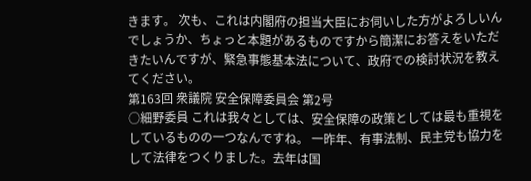きます。 次も、これは内閣府の担当大臣にお伺いした方がよろしいんでしょうか、ちょっと本題があるものですから簡潔にお答えをいただきたいんですが、緊急事態基本法について、政府での検討状況を教えてください。
第163回 衆議院 安全保障委員会 第2号
○細野委員 これは我々としては、安全保障の政策としては最も重視をしているものの一つなんですね。 一昨年、有事法制、民主党も協力をして法律をつくりました。去年は国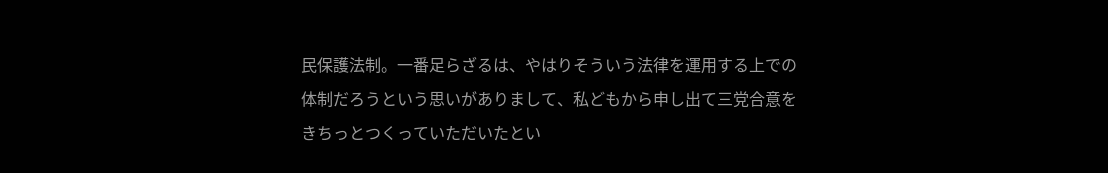民保護法制。一番足らざるは、やはりそういう法律を運用する上での体制だろうという思いがありまして、私どもから申し出て三党合意をきちっとつくっていただいたとい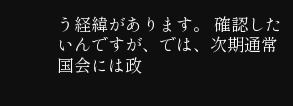う経緯があります。 確認したいんですが、では、次期通常国会には政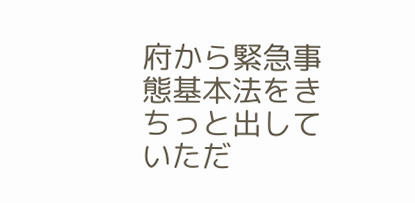府から緊急事態基本法をきちっと出していただ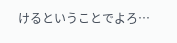けるということでよろ…